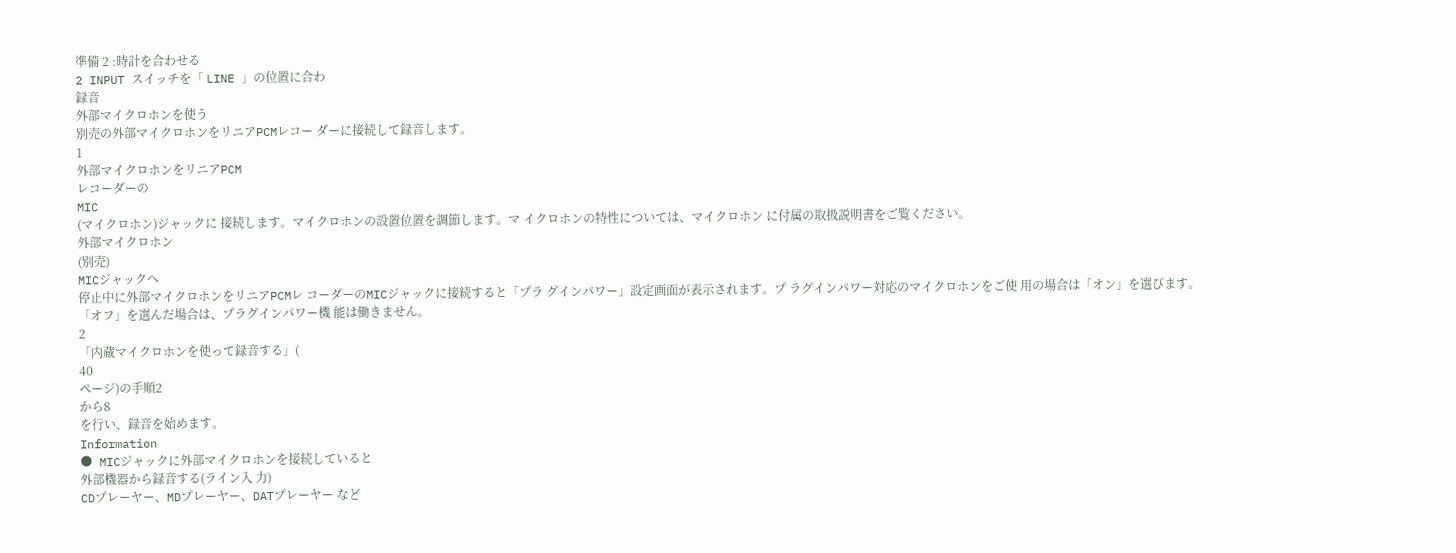準備 2 :時計を合わせる
2 INPUT スイッチを「 LINE 」の位置に合わ
録音
外部マイクロホンを使う
別売の外部マイクロホンをリニアPCMレコー ダーに接続して録音します。
1
外部マイクロホンをリニアPCM
レコーダーの
MIC
(マイクロホン)ジャックに 接続します。マイクロホンの設置位置を調節します。マ イクロホンの特性については、マイクロホン に付属の取扱説明書をご覧ください。
外部マイクロホン
(別売)
MICジャックへ
停止中に外部マイクロホンをリニアPCMレ コーダーのMICジャックに接続すると「プラ グインパワー」設定画面が表示されます。プ ラグインパワー対応のマイクロホンをご使 用の場合は「オン」を選びます。
「オフ」を選んだ場合は、プラグインパワー機 能は働きません。
2
「内蔵マイクロホンを使って録音する」(
40
ページ)の手順2
から8
を行い、録音を始めます。
Information
● MICジャックに外部マイクロホンを接続していると
外部機器から録音する(ライン入 力)
CDプレーヤー、MDプレーヤー、DATプレーヤー など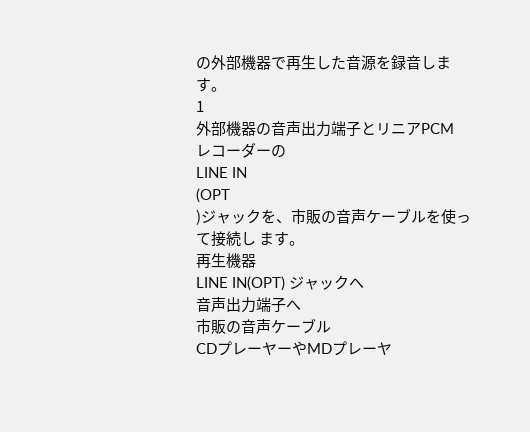の外部機器で再生した音源を録音します。
1
外部機器の音声出力端子とリニアPCM
レコーダーの
LINE IN
(OPT
)ジャックを、市販の音声ケーブルを使って接続し ます。
再生機器
LINE IN(OPT) ジャックへ
音声出力端子へ
市販の音声ケーブル
CDプレーヤーやMDプレーヤ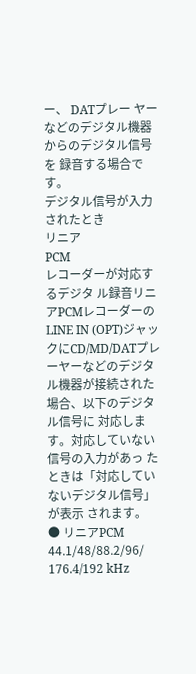ー、 DATプレー ヤーなどのデジタル機器からのデジタル信号を 録音する場合です。
デジタル信号が入力されたとき
リニア
PCM
レコーダーが対応するデジタ ル録音リニアPCMレコーダーのLINE IN (OPT)ジャッ クにCD/MD/DATプレーヤーなどのデジタ ル機器が接続された場合、以下のデジタル信号に 対応します。対応していない信号の入力があっ たときは「対応していないデジタル信号」が表示 されます。
● リニアPCM 44.1/48/88.2/96/ 176.4/192 kHz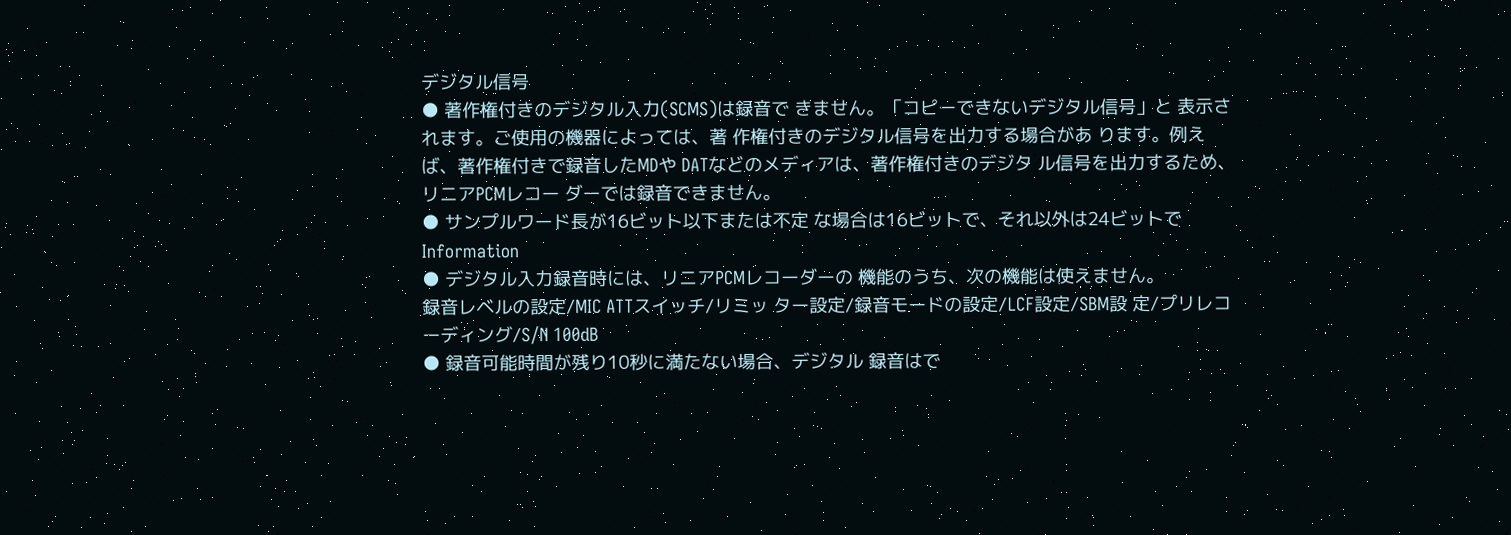デジタル信号
● 著作権付きのデジタル入力(SCMS)は録音で きません。「コピーできないデジタル信号」と 表示されます。ご使用の機器によっては、著 作権付きのデジタル信号を出力する場合があ ります。例えば、著作権付きで録音したMDや DATなどのメディアは、著作権付きのデジタ ル信号を出力するため、リニアPCMレコー ダーでは録音できません。
● サンプルワード長が16ビット以下または不定 な場合は16ビットで、それ以外は24ビットで
Information
● デジタル入力録音時には、リニアPCMレコーダーの 機能のうち、次の機能は使えません。
録音レベルの設定/MIC ATTスイッチ/リミッ ター設定/録音モードの設定/LCF設定/SBM設 定/プリレコーディング/S/N 100dB
● 録音可能時間が残り10秒に満たない場合、デジタル 録音はで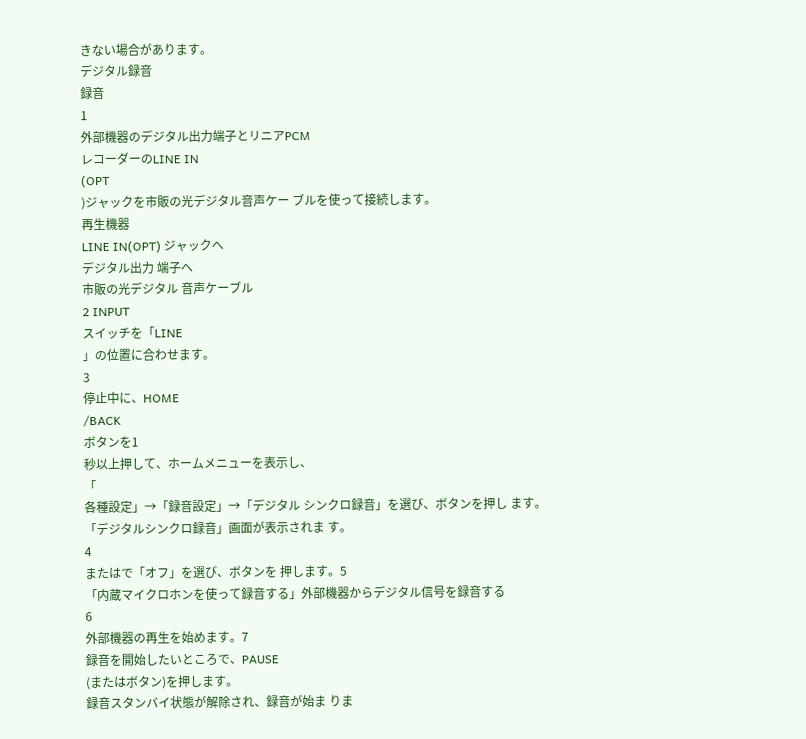きない場合があります。
デジタル録音
録音
1
外部機器のデジタル出力端子とリニアPCM
レコーダーのLINE IN
(OPT
)ジャックを市販の光デジタル音声ケー ブルを使って接続します。
再生機器
LINE IN(OPT) ジャックへ
デジタル出力 端子へ
市販の光デジタル 音声ケーブル
2 INPUT
スイッチを「LINE
」の位置に合わせます。
3
停止中に、HOME
/BACK
ボタンを1
秒以上押して、ホームメニューを表示し、
「
各種設定」→「録音設定」→「デジタル シンクロ録音」を選び、ボタンを押し ます。
「デジタルシンクロ録音」画面が表示されま す。
4
またはで「オフ」を選び、ボタンを 押します。5
「内蔵マイクロホンを使って録音する」外部機器からデジタル信号を録音する
6
外部機器の再生を始めます。7
録音を開始したいところで、PAUSE
(またはボタン)を押します。
録音スタンバイ状態が解除され、録音が始ま りま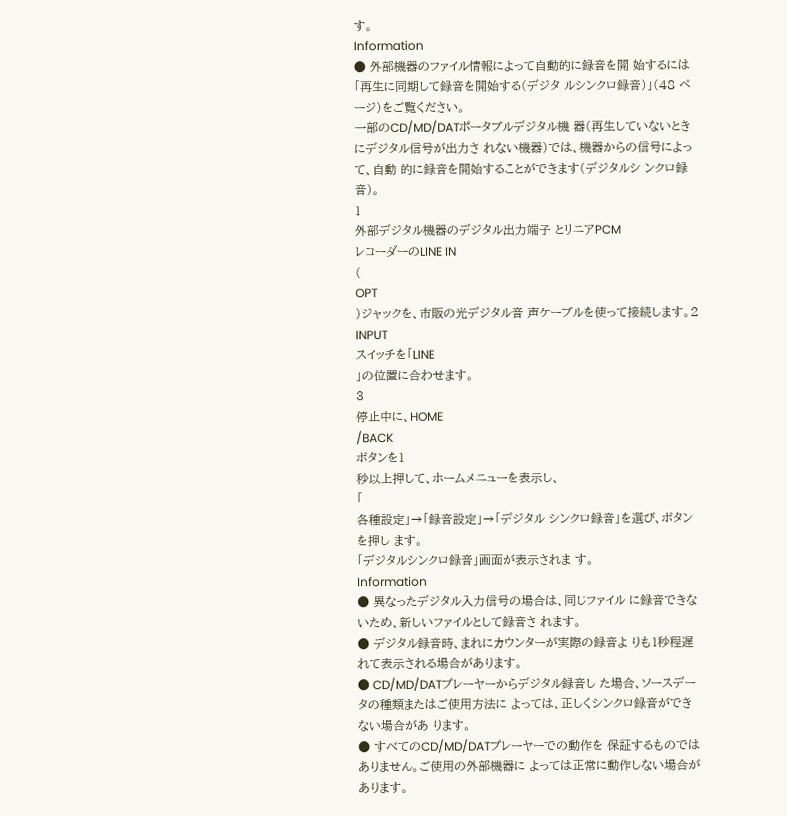す。
Information
● 外部機器のファイル情報によって自動的に録音を開 始するには「再生に同期して録音を開始する(デジタ ルシンクロ録音)」(48 ページ)をご覧ください。
一部のCD/MD/DATポータブルデジタル機 器(再生していないときにデジタル信号が出力さ れない機器)では、機器からの信号によって、自動 的に録音を開始することができます(デジタルシ ンクロ録音)。
1
外部デジタル機器のデジタル出力端子 とリニアPCM
レコーダーのLINE IN
(
OPT
)ジャックを、市販の光デジタル音 声ケーブルを使って接続します。2 INPUT
スイッチを「LINE
」の位置に合わせます。
3
停止中に、HOME
/BACK
ボタンを1
秒以上押して、ホームメニューを表示し、
「
各種設定」→「録音設定」→「デジタル シンクロ録音」を選び、ボタンを押し ます。
「デジタルシンクロ録音」画面が表示されま す。
Information
● 異なったデジタル入力信号の場合は、同じファイル に録音できないため、新しいファイルとして録音さ れます。
● デジタル録音時、まれにカウンターが実際の録音よ りも1秒程遅れて表示される場合があります。
● CD/MD/DATプレーヤーからデジタル録音し た場合、ソースデータの種類またはご使用方法に よっては、正しくシンクロ録音ができない場合があ ります。
● すべてのCD/MD/DATプレーヤーでの動作を 保証するものではありません。ご使用の外部機器に よっては正常に動作しない場合があります。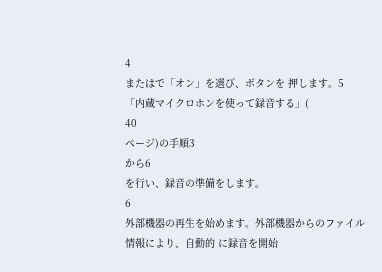4
またはで「オン」を選び、ボタンを 押します。5
「内蔵マイクロホンを使って録音する」(
40
ページ)の手順3
から6
を行い、録音の準備をします。
6
外部機器の再生を始めます。外部機器からのファイル情報により、自動的 に録音を開始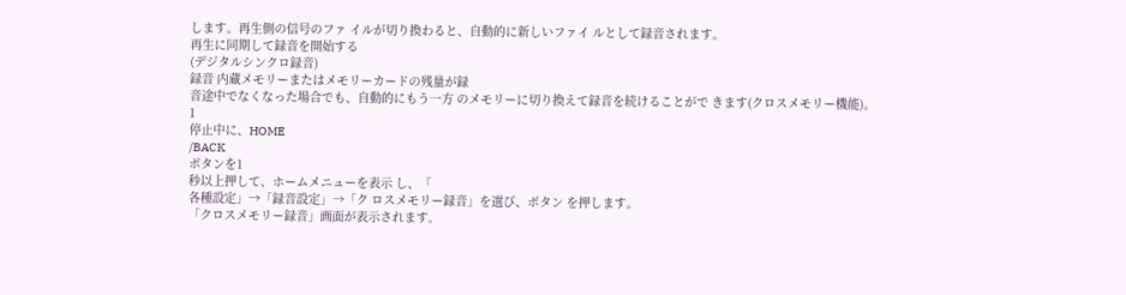します。再生側の信号のファ イルが切り換わると、自動的に新しいファイ ルとして録音されます。
再生に同期して録音を開始する
(デジタルシンクロ録音)
録音 内蔵メモリーまたはメモリーカードの残量が録
音途中でなくなった場合でも、自動的にもう一方 のメモリーに切り換えて録音を続けることがで きます(クロスメモリー機能)。
1
停止中に、HOME
/BACK
ボタンを1
秒以上押して、ホームメニューを表示 し、「
各種設定」→「録音設定」→「ク ロスメモリー録音」を選び、ボタン を押します。
「クロスメモリー録音」画面が表示されます。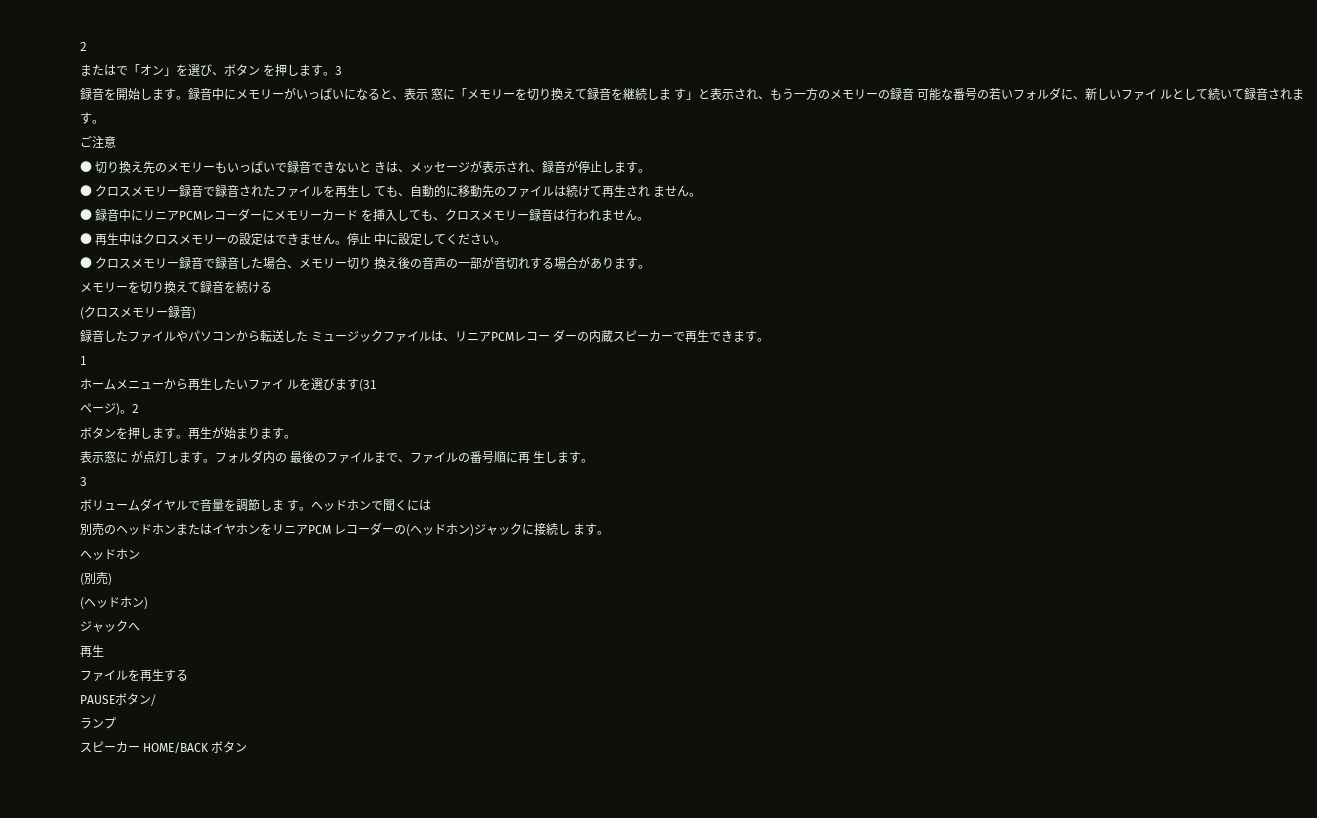2
またはで「オン」を選び、ボタン を押します。3
録音を開始します。録音中にメモリーがいっぱいになると、表示 窓に「メモリーを切り換えて録音を継続しま す」と表示され、もう一方のメモリーの録音 可能な番号の若いフォルダに、新しいファイ ルとして続いて録音されます。
ご注意
● 切り換え先のメモリーもいっぱいで録音できないと きは、メッセージが表示され、録音が停止します。
● クロスメモリー録音で録音されたファイルを再生し ても、自動的に移動先のファイルは続けて再生され ません。
● 録音中にリニアPCMレコーダーにメモリーカード を挿入しても、クロスメモリー録音は行われません。
● 再生中はクロスメモリーの設定はできません。停止 中に設定してください。
● クロスメモリー録音で録音した場合、メモリー切り 換え後の音声の一部が音切れする場合があります。
メモリーを切り換えて録音を続ける
(クロスメモリー録音)
録音したファイルやパソコンから転送した ミュージックファイルは、リニアPCMレコー ダーの内蔵スピーカーで再生できます。
1
ホームメニューから再生したいファイ ルを選びます(31
ページ)。2
ボタンを押します。再生が始まります。
表示窓に が点灯します。フォルダ内の 最後のファイルまで、ファイルの番号順に再 生します。
3
ボリュームダイヤルで音量を調節しま す。ヘッドホンで聞くには
別売のヘッドホンまたはイヤホンをリニアPCM レコーダーの(ヘッドホン)ジャックに接続し ます。
ヘッドホン
(別売)
(ヘッドホン)
ジャックへ
再生
ファイルを再生する
PAUSEボタン/
ランプ
スピーカー HOME/BACK ボタン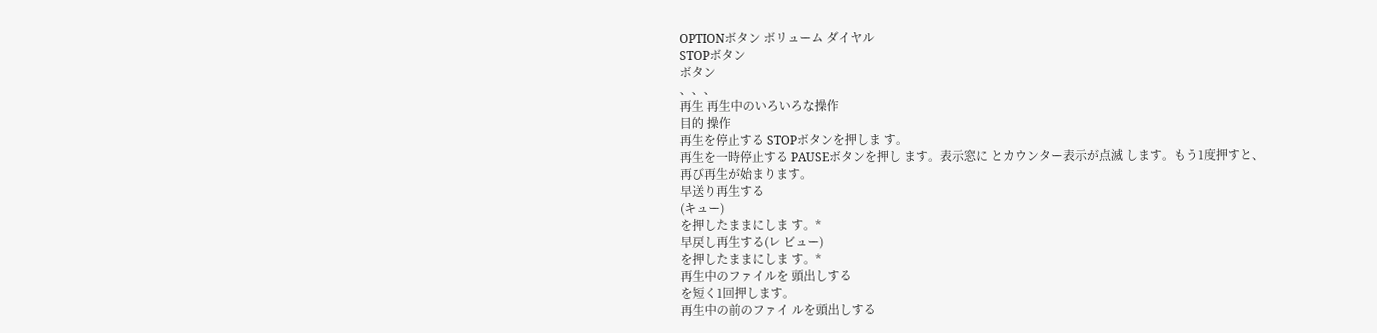OPTIONボタン ボリューム ダイヤル
STOPボタン
ボタン
、、、
再生 再生中のいろいろな操作
目的 操作
再生を停止する STOPボタンを押しま す。
再生を一時停止する PAUSEボタンを押し ます。表示窓に とカウンター表示が点滅 します。もう1度押すと、
再び再生が始まります。
早送り再生する
(キュー)
を押したままにしま す。*
早戻し再生する(レ ビュー)
を押したままにしま す。*
再生中のファイルを 頭出しする
を短く1回押します。
再生中の前のファイ ルを頭出しする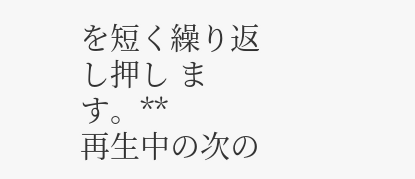を短く繰り返し押し ます。**
再生中の次の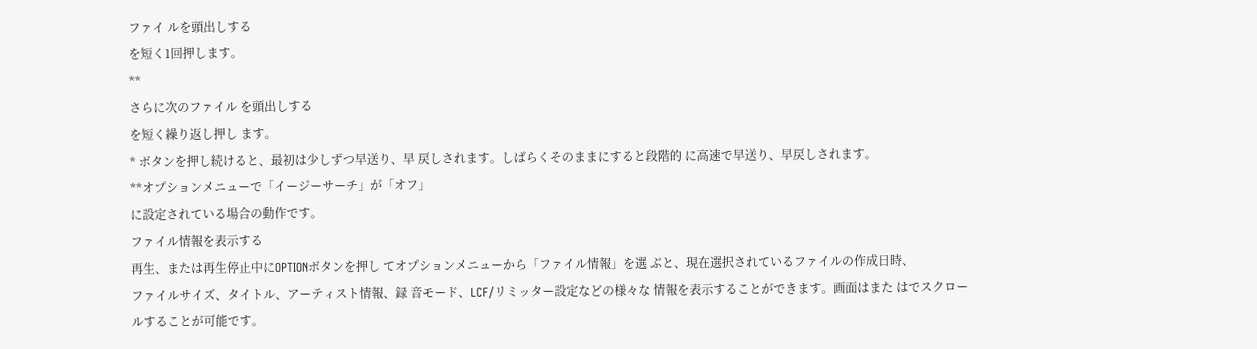ファイ ルを頭出しする
を短く1回押します。
**
さらに次のファイル を頭出しする
を短く繰り返し押し ます。
* ボタンを押し続けると、最初は少しずつ早送り、早 戻しされます。しばらくそのままにすると段階的 に高速で早送り、早戻しされます。
**オプションメニューで「イージーサーチ」が「オフ」
に設定されている場合の動作です。
ファイル情報を表示する
再生、または再生停止中にOPTIONボタンを押し てオプションメニューから「ファイル情報」を選 ぶと、現在選択されているファイルの作成日時、
ファイルサイズ、タイトル、アーティスト情報、録 音モード、LCF/リミッター設定などの様々な 情報を表示することができます。画面はまた はでスクロールすることが可能です。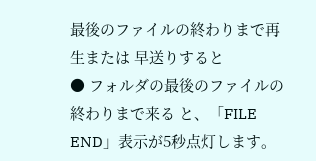最後のファイルの終わりまで再生または 早送りすると
● フォルダの最後のファイルの終わりまで来る と、「FILE END」表示が5秒点灯します。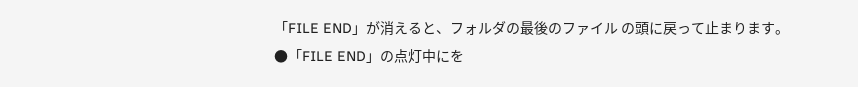「FILE END」が消えると、フォルダの最後のファイル の頭に戻って止まります。
●「FILE END」の点灯中にを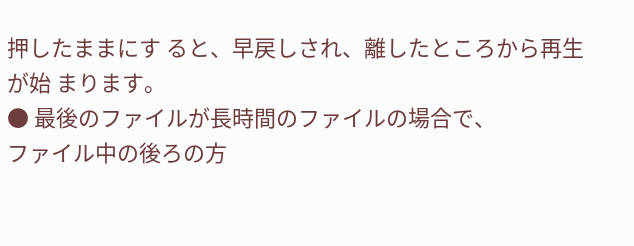押したままにす ると、早戻しされ、離したところから再生が始 まります。
● 最後のファイルが長時間のファイルの場合で、
ファイル中の後ろの方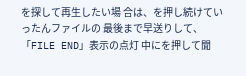を探して再生したい場 合は、を押し続けていったんファイルの 最後まで早送りして、「FILE END」表示の点灯 中にを押して聞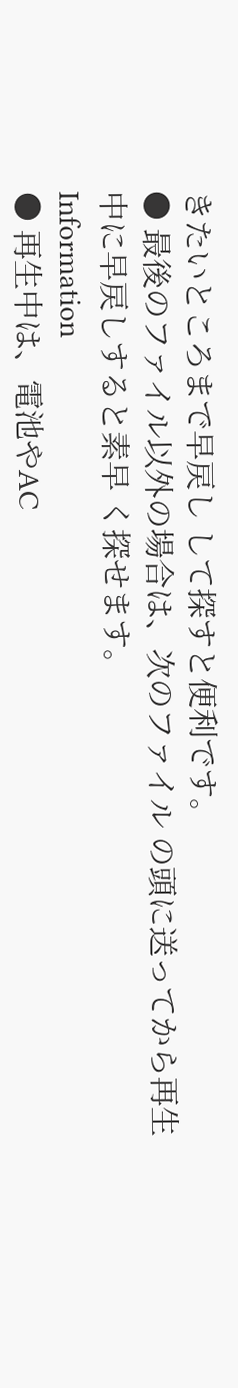きたいところまで早戻し して探すと便利です。
● 最後のファイル以外の場合は、次のファイル の頭に送ってから再生中に早戻しすると素早 く探せます。
Information
● 再生中は、電池やAC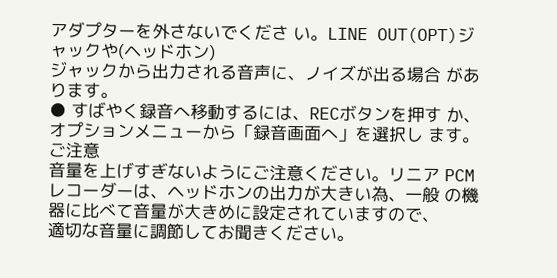アダプターを外さないでくださ い。LINE OUT(OPT)ジャックや(ヘッドホン)
ジャックから出力される音声に、ノイズが出る場合 があります。
● すばやく録音へ移動するには、RECボタンを押す か、オプションメニューから「録音画面へ」を選択し ます。
ご注意
音量を上げすぎないようにご注意ください。リニア PCMレコーダーは、ヘッドホンの出力が大きい為、一般 の機器に比べて音量が大きめに設定されていますので、
適切な音量に調節してお聞きください。